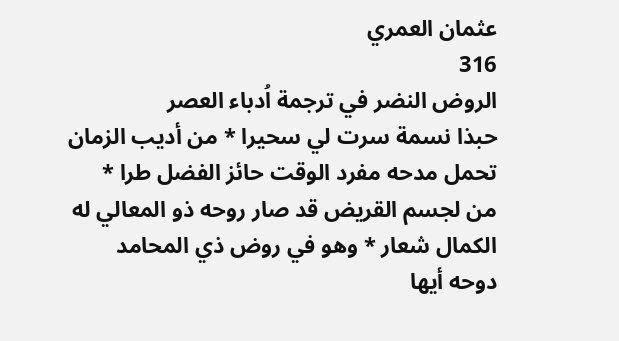عثمان العمري
316
الروض النضر في ترجمة اُدباء العصر
حبذا نسمة سرت لي سحيرا * من أديب الزمان تحمل مدحه مفرد الوقت حائز الفضل طرا * من لجسم القريض قد صار روحه ذو المعالي له الكمال شعار * وهو في روض ذي المحامد دوحه أيها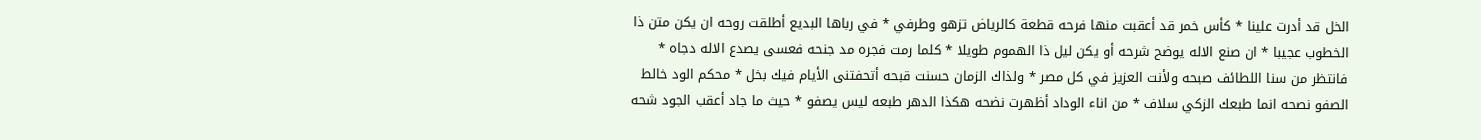الخل قد أدرت علينا * كأس خمر قد أعقبت منها فرحه قطعة كالرياض تزهو وطرفي * في رباها البديع أطلقت روحه ان يكن متن ذا الخطوب عجيبا * ان صنع الاله يوضح شرحه أو يكن ليل ذا الهموم طويلا * كلما رمت فجره مد جنحه فعسى يصدع الاله دجاه * فانتظر من سنا اللطائف صبحه ولأنت العزيز في كل مصر * ولذاك الزمان حسنت قبحه أتحفتنى الأيام فيك بخل * محكم الود خالط الصفو نصحه انما طبعك الزكي سلاف * من اناء الوداد أظهرت نضحه هكذا الدهر طبعه ليس يصفو * حيث ما جاد أعقب الجود شحه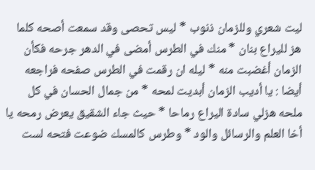ليت شعري وللزمان ذنوب * ليس تحصى وقد سمعت أصحه كلما هز لليراع بنان * منك في الطرس أمضى في الدهر جرحه فكأن الزمان أغضبت منه * ليله ان رقمت في الطرس صفحه فراجعه أيضا : يا أديب الزمان أبديت لمحه * من جمال الحسان في كل ملحه هزلي سادة اليراع رماحا * حيث جاء الشقيق يعرض رمحه يا أخا العلم والرسائل والود * وطرس كالمسك ضوعت فتحه لست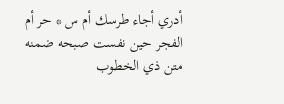أدري أجاء طرسك أم س * حر أم الفجر حين نفست صبحه ضمنه متن ذي الخطوب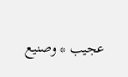عجيب * وصنيع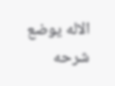الاله يوضع شرحه